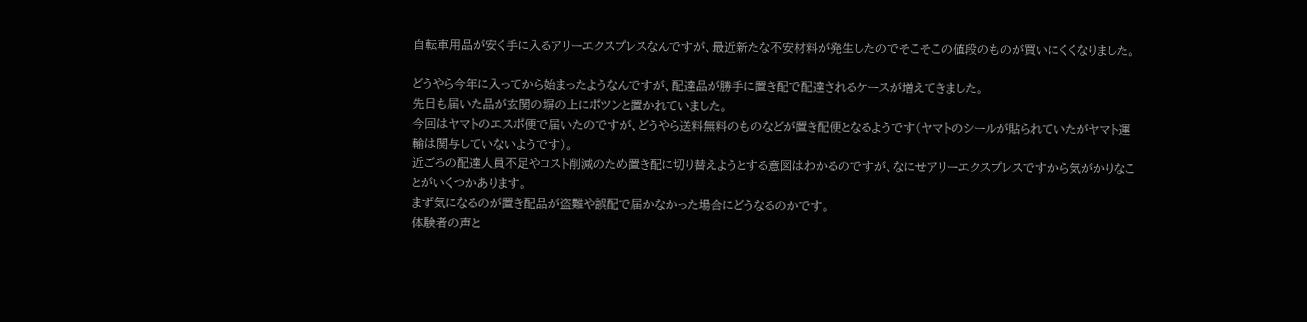自転車用品が安く手に入るアリーエクスプレスなんですが、最近新たな不安材料が発生したのでそこそこの値段のものが買いにくくなりました。

どうやら今年に入ってから始まったようなんですが、配達品が勝手に置き配で配達されるケースが増えてきました。
先日も届いた品が玄関の塀の上にポツンと置かれていました。
今回はヤマトのエスポ便で届いたのですが、どうやら送料無料のものなどが置き配便となるようです(ヤマトのシールが貼られていたがヤマト運輸は関与していないようです)。
近ごろの配達人員不足やコスト削減のため置き配に切り替えようとする意図はわかるのですが、なにせアリーエクスプレスですから気がかりなことがいくつかあります。
まず気になるのが置き配品が盗難や誤配で届かなかった場合にどうなるのかです。
体験者の声と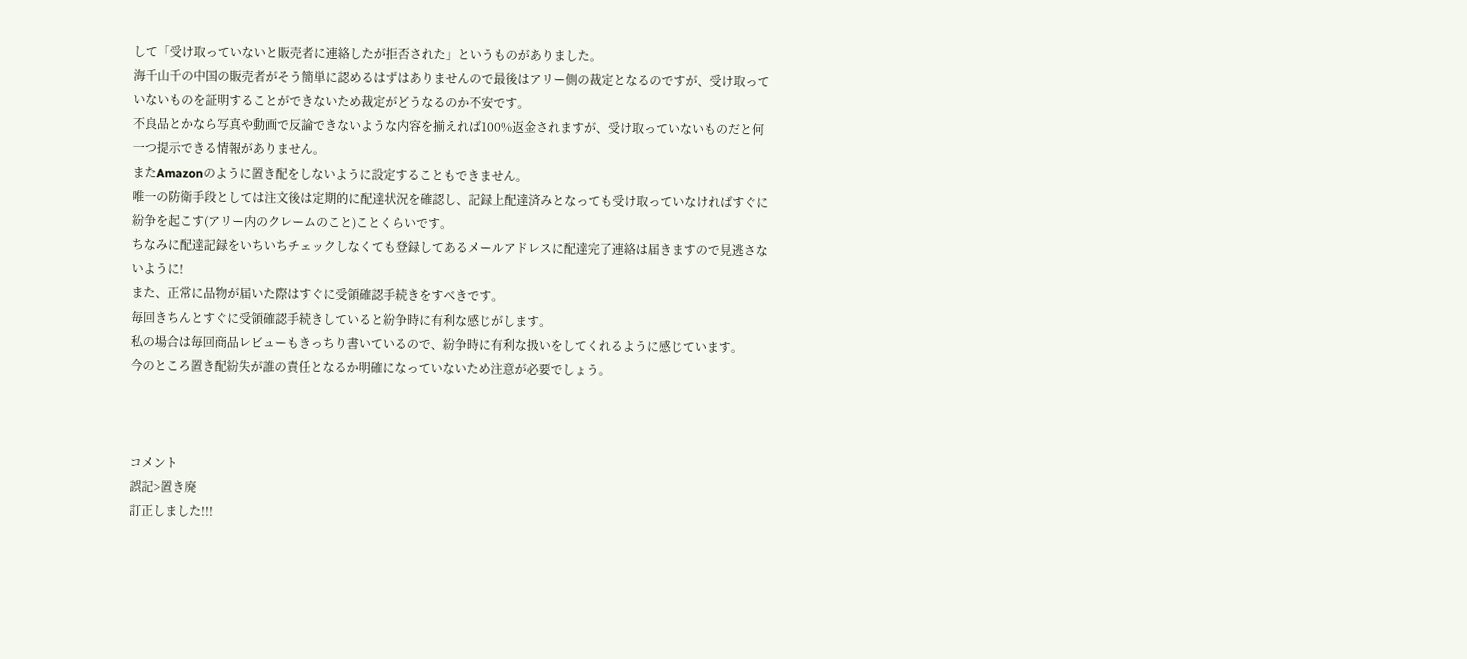して「受け取っていないと販売者に連絡したが拒否された」というものがありました。
海千山千の中国の販売者がそう簡単に認めるはずはありませんので最後はアリー側の裁定となるのですが、受け取っていないものを証明することができないため裁定がどうなるのか不安です。
不良品とかなら写真や動画で反論できないような内容を揃えれば100%返金されますが、受け取っていないものだと何一つ提示できる情報がありません。
またAmazonのように置き配をしないように設定することもできません。
唯一の防衛手段としては注文後は定期的に配達状況を確認し、記録上配達済みとなっても受け取っていなければすぐに紛争を起こす(アリー内のクレームのこと)ことくらいです。
ちなみに配達記録をいちいちチェックしなくても登録してあるメールアドレスに配達完了連絡は届きますので見逃さないように!
また、正常に品物が届いた際はすぐに受領確認手続きをすべきです。
毎回きちんとすぐに受領確認手続きしていると紛争時に有利な感じがします。
私の場合は毎回商品レビューもきっちり書いているので、紛争時に有利な扱いをしてくれるように感じています。
今のところ置き配紛失が誰の責任となるか明確になっていないため注意が必要でしょう。



コメント
誤記>置き廃
訂正しました!!!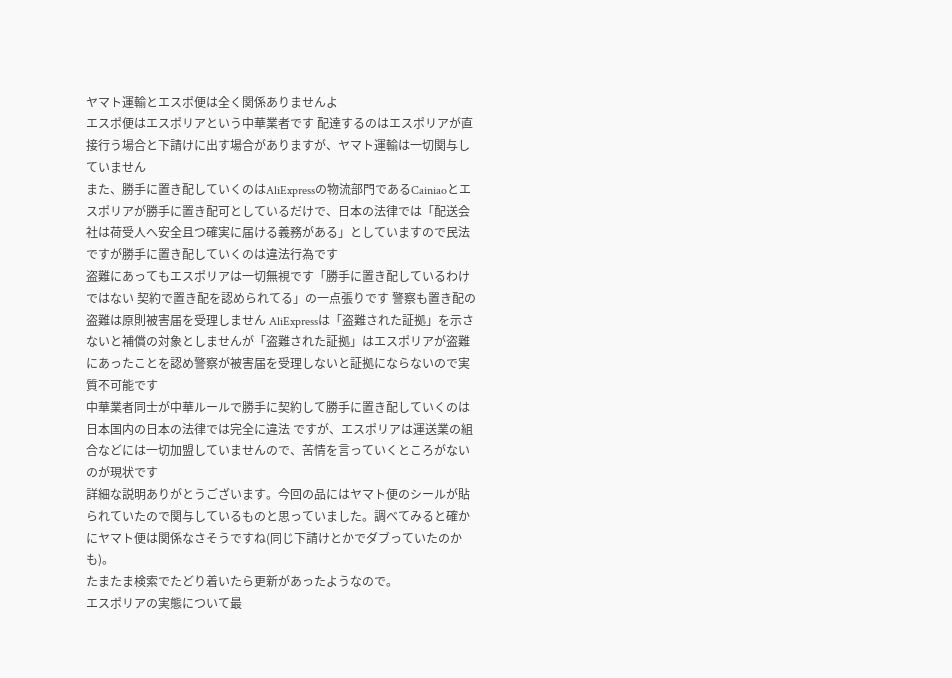ヤマト運輸とエスポ便は全く関係ありませんよ
エスポ便はエスポリアという中華業者です 配達するのはエスポリアが直接行う場合と下請けに出す場合がありますが、ヤマト運輸は一切関与していません
また、勝手に置き配していくのはAliExpressの物流部門であるCainiaoとエスポリアが勝手に置き配可としているだけで、日本の法律では「配送会社は荷受人へ安全且つ確実に届ける義務がある」としていますので民法ですが勝手に置き配していくのは違法行為です
盗難にあってもエスポリアは一切無視です「勝手に置き配しているわけではない 契約で置き配を認められてる」の一点張りです 警察も置き配の盗難は原則被害届を受理しません AliExpressは「盗難された証拠」を示さないと補償の対象としませんが「盗難された証拠」はエスポリアが盗難にあったことを認め警察が被害届を受理しないと証拠にならないので実質不可能です
中華業者同士が中華ルールで勝手に契約して勝手に置き配していくのは日本国内の日本の法律では完全に違法 ですが、エスポリアは運送業の組合などには一切加盟していませんので、苦情を言っていくところがないのが現状です
詳細な説明ありがとうございます。今回の品にはヤマト便のシールが貼られていたので関与しているものと思っていました。調べてみると確かにヤマト便は関係なさそうですね(同じ下請けとかでダブっていたのかも)。
たまたま検索でたどり着いたら更新があったようなので。
エスポリアの実態について最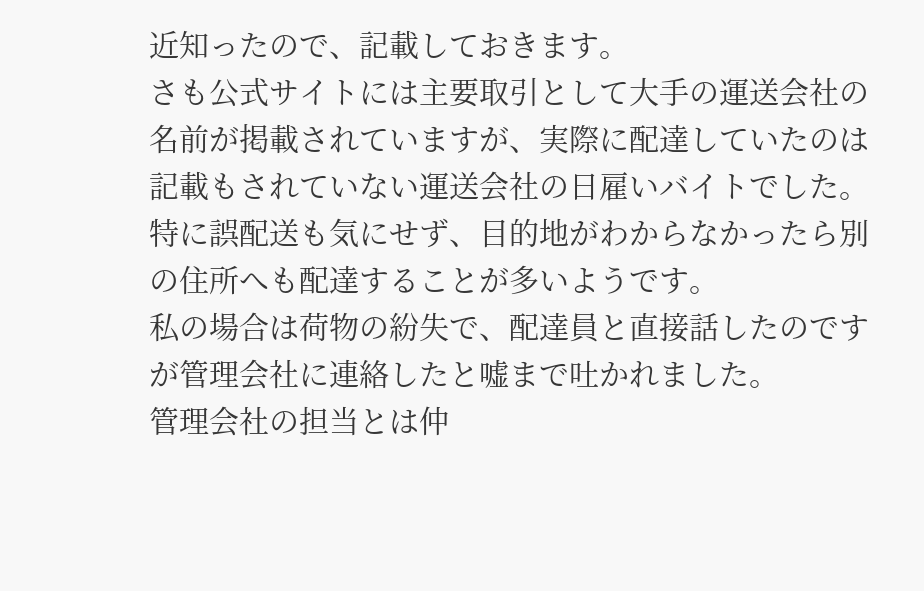近知ったので、記載しておきます。
さも公式サイトには主要取引として大手の運送会社の名前が掲載されていますが、実際に配達していたのは記載もされていない運送会社の日雇いバイトでした。
特に誤配送も気にせず、目的地がわからなかったら別の住所へも配達することが多いようです。
私の場合は荷物の紛失で、配達員と直接話したのですが管理会社に連絡したと嘘まで吐かれました。
管理会社の担当とは仲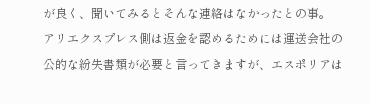が良く、聞いてみるとそんな連絡はなかったとの事。
アリエクスプレス側は返金を認めるためには運送会社の公的な紛失書類が必要と言ってきますが、エスポリアは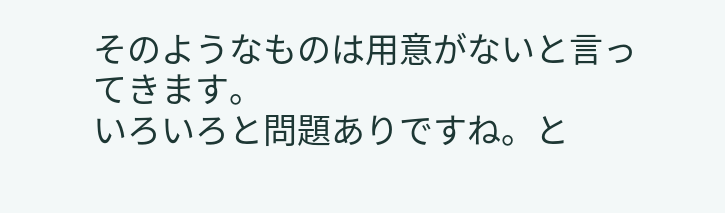そのようなものは用意がないと言ってきます。
いろいろと問題ありですね。と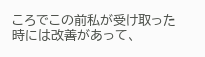ころでこの前私が受け取った時には改善があって、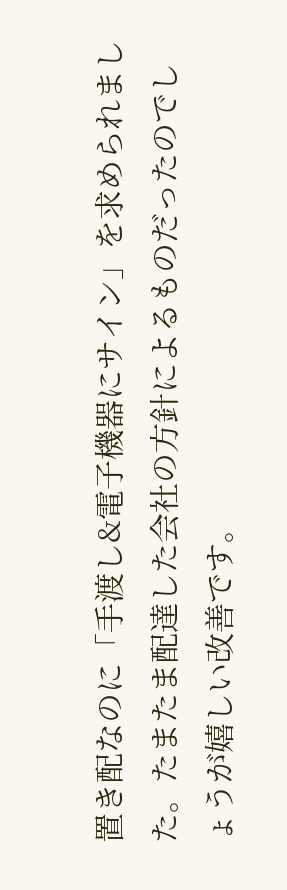置き配なのに「手渡し&電子機器にサイン」を求められました。たまたま配達した会社の方針によるものだったのでしょうが嬉しい改善です。